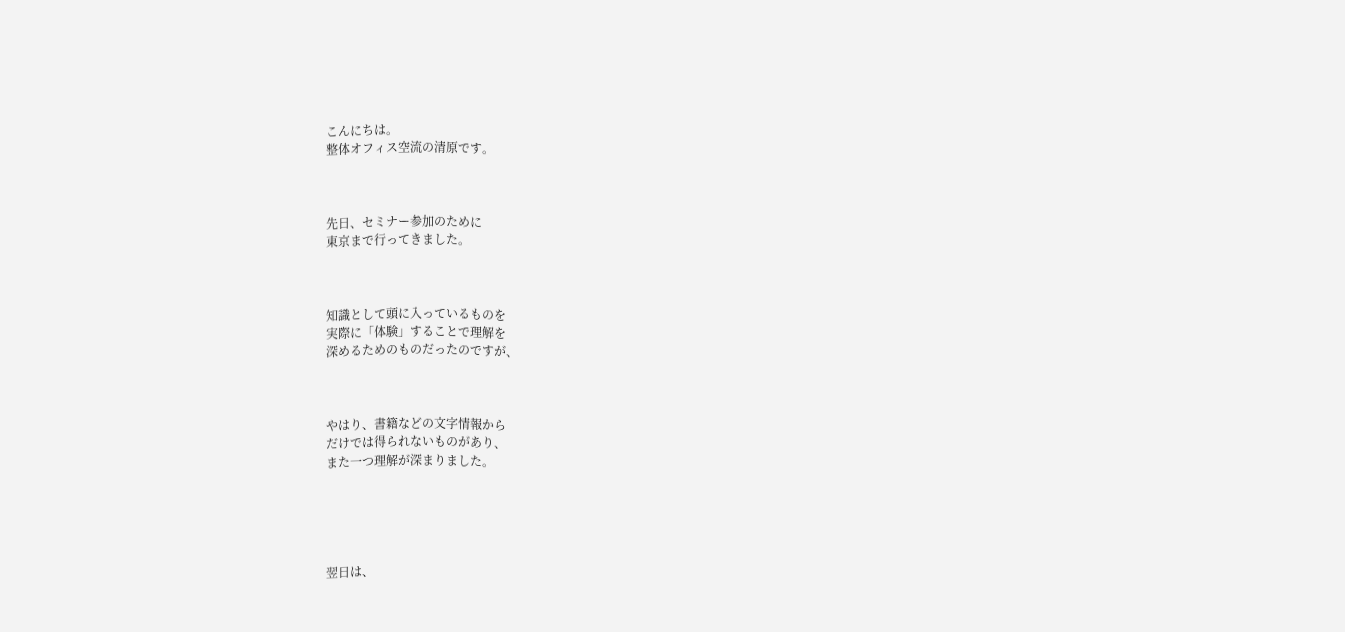こんにちは。
整体オフィス空流の清原です。



先日、セミナー参加のために
東京まで行ってきました。



知識として頭に入っているものを
実際に「体験」することで理解を
深めるためのものだったのですが、



やはり、書籍などの文字情報から
だけでは得られないものがあり、
また一つ理解が深まりました。





翌日は、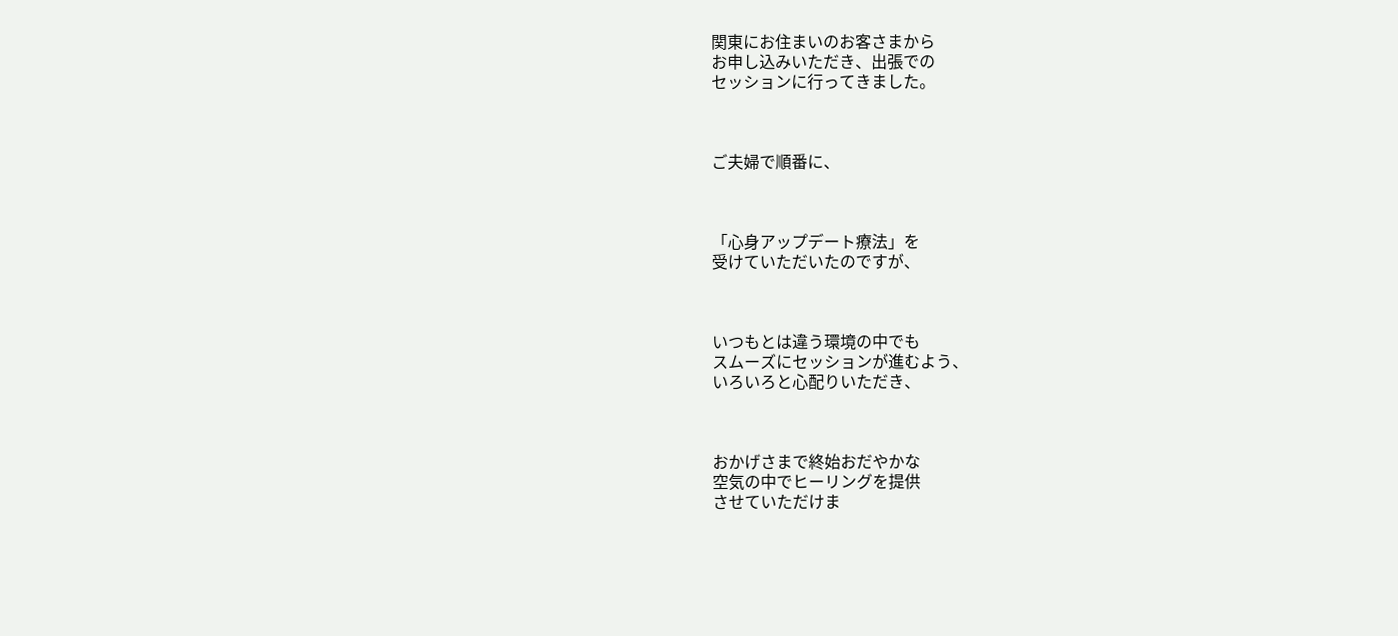関東にお住まいのお客さまから
お申し込みいただき、出張での
セッションに行ってきました。



ご夫婦で順番に、



「心身アップデート療法」を
受けていただいたのですが、



いつもとは違う環境の中でも
スムーズにセッションが進むよう、
いろいろと心配りいただき、



おかげさまで終始おだやかな
空気の中でヒーリングを提供
させていただけま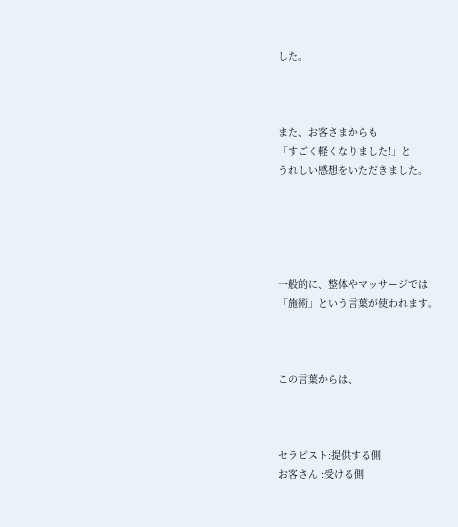した。



また、お客さまからも
「すごく軽くなりました!」と
うれしい感想をいただきました。





一般的に、整体やマッサージでは
「施術」という言葉が使われます。



この言葉からは、



セラピスト:提供する側
お客さん :受ける側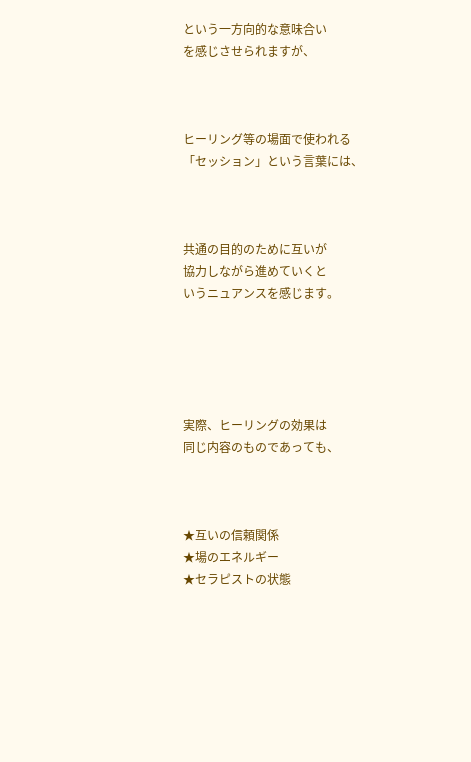という一方向的な意味合い
を感じさせられますが、



ヒーリング等の場面で使われる
「セッション」という言葉には、



共通の目的のために互いが
協力しながら進めていくと
いうニュアンスを感じます。





実際、ヒーリングの効果は
同じ内容のものであっても、



★互いの信頼関係
★場のエネルギー
★セラピストの状態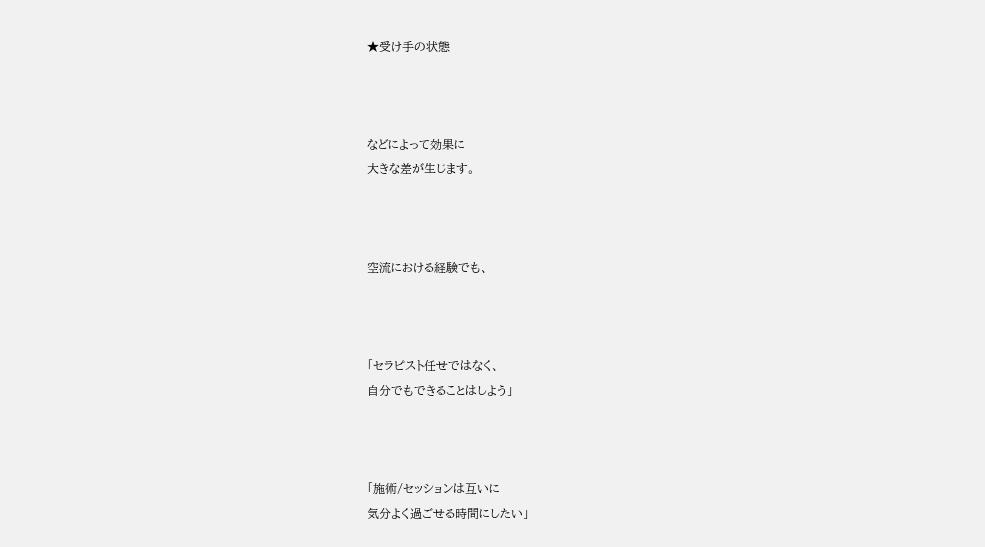★受け手の状態



などによって効果に
大きな差が生じます。



空流における経験でも、



「セラピスト任せではなく、
自分でもできることはしよう」



「施術/セッションは互いに
気分よく過ごせる時間にしたい」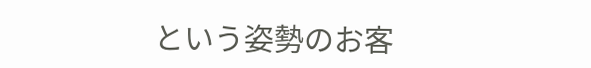という姿勢のお客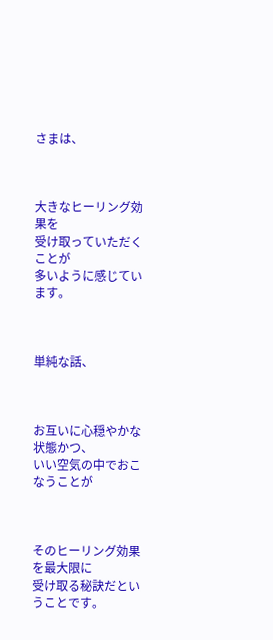さまは、



大きなヒーリング効果を
受け取っていただくことが
多いように感じています。



単純な話、



お互いに心穏やかな状態かつ、
いい空気の中でおこなうことが



そのヒーリング効果を最大限に
受け取る秘訣だということです。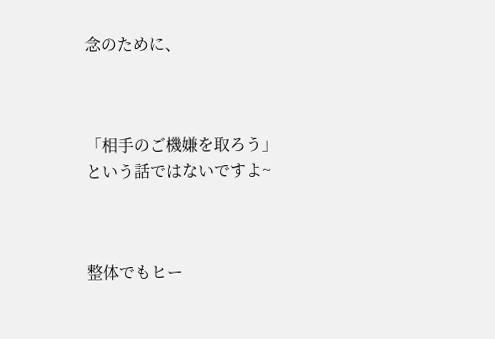念のために、



「相手のご機嫌を取ろう」
という話ではないですよ~



整体でもヒー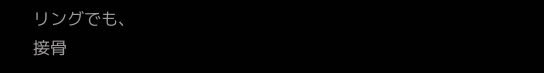リングでも、
接骨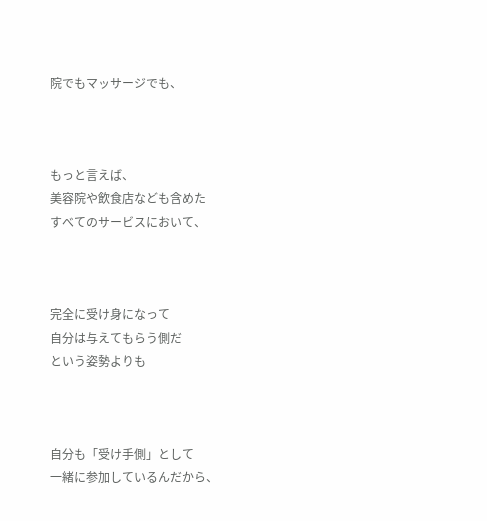院でもマッサージでも、



もっと言えば、
美容院や飲食店なども含めた
すべてのサービスにおいて、



完全に受け身になって
自分は与えてもらう側だ
という姿勢よりも



自分も「受け手側」として
一緒に参加しているんだから、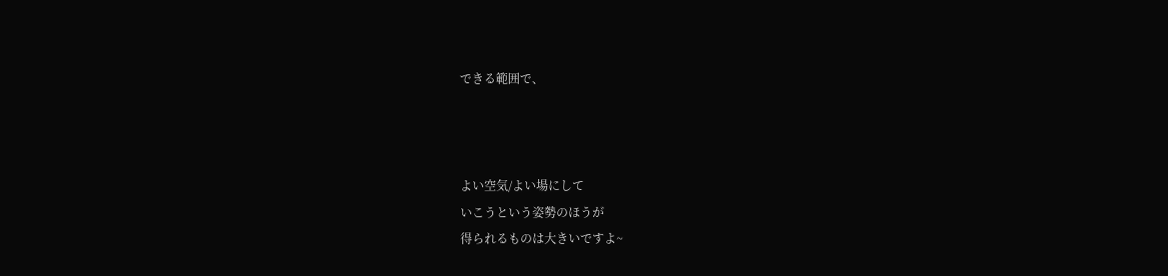できる範囲で、



よい空気/よい場にして
いこうという姿勢のほうが
得られるものは大きいですよ~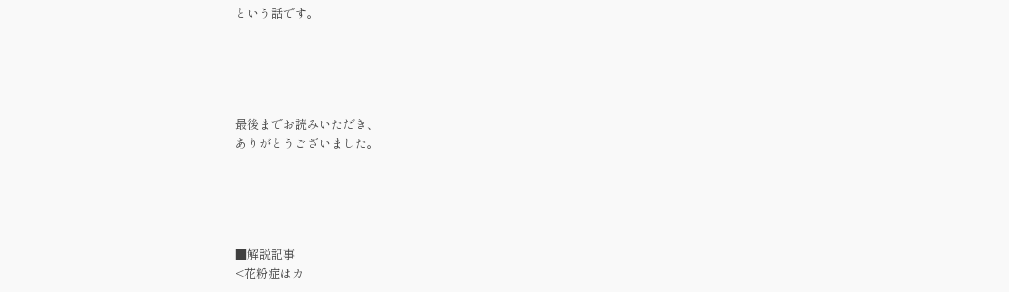という話です。





最後までお読みいただき、
ありがとうございました。





■解説記事
<花粉症はカ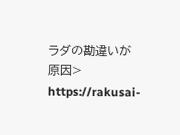ラダの勘違いが原因>
https://rakusai-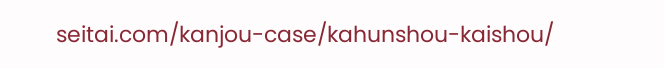seitai.com/kanjou-case/kahunshou-kaishou/